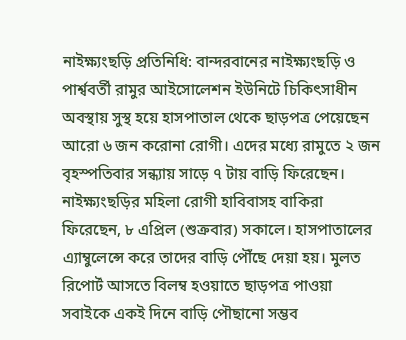নাইক্ষ্যংছড়ি প্রতিনিধি: বান্দরবানের নাইক্ষ্যংছড়ি ও পার্শ্ববর্তী রামুর আইসোলেশন ইউনিটে চিকিৎসাধীন অবস্থায় সুস্থ হয়ে হাসপাতাল থেকে ছাড়পত্র পেয়েছেন আরো ৬ জন করোনা রোগী। এদের মধ্যে রামুতে ২ জন বৃহস্পতিবার সন্ধ্যায় সাড়ে ৭ টায় বাড়ি ফিরেছেন।
নাইক্ষ্যংছড়ির মহিলা রোগী হাবিবাসহ বাকিরা ফিরেছেন, ৮ এপ্রিল (শুক্রবার) সকালে। হাসপাতালের এ্যাম্বুলেন্সে করে তাদের বাড়ি পৌঁছে দেয়া হয়। মুলত রিপোর্ট আসতে বিলম্ব হওয়াতে ছাড়পত্র পাওয়া সবাইকে একই দিনে বাড়ি পৌছানো সম্ভব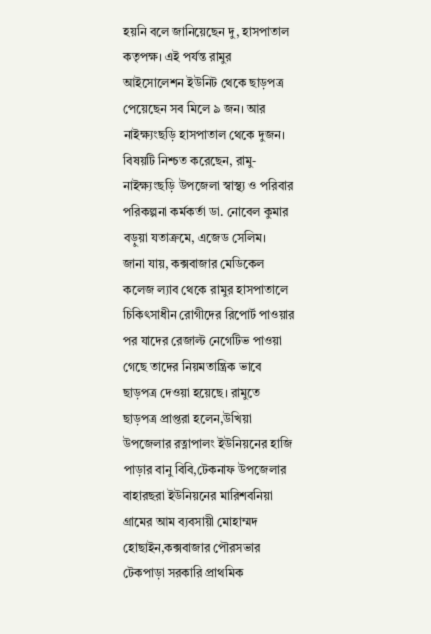হয়নি বলে জানিয়েছেন দু, হাসপাতাল কতৃপক্ষ। এই পর্যন্ত রামুর আইসোলেশন ইউনিট থেকে ছাড়পত্র পেয়েছেন সব মিলে ৯ জন। আর নাইক্ষ্যংছড়ি হাসপাতাল থেকে দুজন। বিষয়টি নিশ্চত করেছেন, রামু- নাইক্ষ্যংছড়ি উপজেলা স্বাস্থ্য ও পরিবার পরিকল্পনা কর্মকর্তা ডা. নোবেল কুমার বড়ুয়া যতাক্রমে, এজেড সেলিম।
জানা যায়, কক্সবাজার মেডিকেল কলেজ ল্যাব থেকে রামুর হাসপাতালে চিকিৎসাধীন রোগীদের রিপোর্ট পাওয়ার পর যাদের রেজাল্ট নেগেটিভ পাওয়া গেছে তাদের নিয়মতান্ত্রিক ভাবে ছাড়পত্র দেওয়া হয়েছে। রামুতে ছাড়পত্র প্রাপ্তরা হলেন,উখিয়া উপজেলার রত্নাপালং ইউনিয়নের হাজি পাড়ার বানু বিবি,টেকনাফ উপজেলার বাহারছরা ইউনিয়নের মারিশবনিয়া গ্রামের আম ব্যবসায়ী মোহাম্মদ হোছাইন,কক্সবাজার পৌরসভার টেকপাড়া সরকারি প্রাথমিক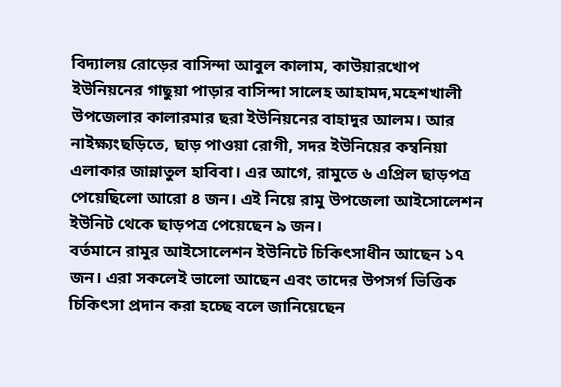বিদ্যালয় রোড়ের বাসিন্দা আবুল কালাম, কাউয়ারখোপ ইউনিয়নের গাছুয়া পাড়ার বাসিন্দা সালেহ আহামদ,মহেশখালী উপজেলার কালারমার ছরা ইউনিয়নের বাহাদুর আলম। আর নাইক্ষ্যংছড়িতে, ছাড় পাওয়া রোগী, সদর ইউনিয়ের কম্বনিয়া এলাকার জান্নাতুল হাবিবা। এর আগে, রামুতে ৬ এপ্রিল ছাড়পত্র পেয়েছিলো আরো ৪ জন। এই নিয়ে রামু উপজেলা আইসোলেশন ইউনিট থেকে ছাড়পত্র পেয়েছেন ৯ জন।
বর্তমানে রামুর আইসোলেশন ইউনিটে চিকিৎসাধীন আছেন ১৭ জন। এরা সকলেই ভালো আছেন এবং তাদের উপসর্গ ভিত্তিক চিকিৎসা প্রদান করা হচ্ছে বলে জানিয়েছেন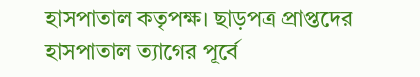হাসপাতাল কতৃপক্ষ। ছাড়পত্র প্রাপ্তদের হাসপাতাল ত্যাগের পূর্বে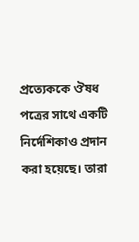প্রত্যেককে ঔষধ পত্রের সাথে একটি নির্দেশিকাও প্রদান করা হয়েছে। তারা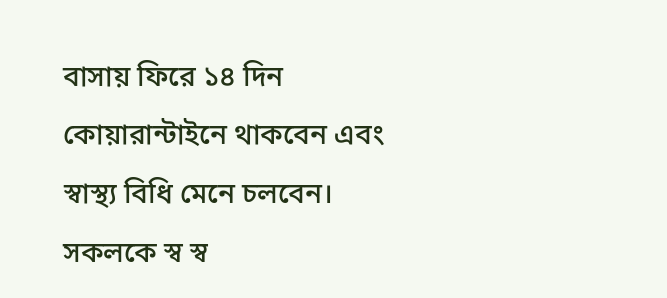বাসায় ফিরে ১৪ দিন কোয়ারান্টাইনে থাকবেন এবং স্বাস্থ্য বিধি মেনে চলবেন। সকলকে স্ব স্ব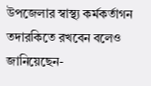উপজেলার স্বাস্থ্য কর্মকর্তাগন তদারকিতে রখবেন বলেও জানিয়েছেন-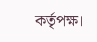কর্তৃপক্ষ।